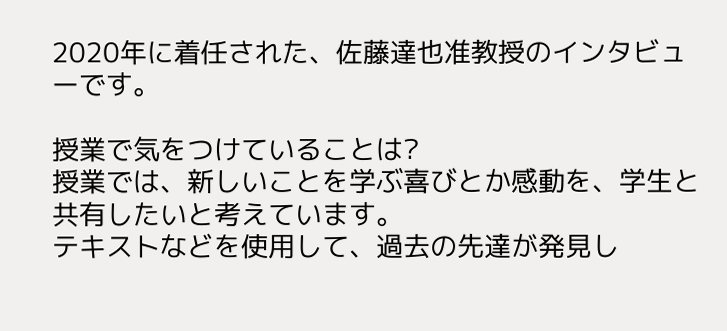2020年に着任された、佐藤達也准教授のインタビューです。

授業で気をつけていることは?
授業では、新しいことを学ぶ喜びとか感動を、学生と共有したいと考えています。
テキストなどを使用して、過去の先達が発見し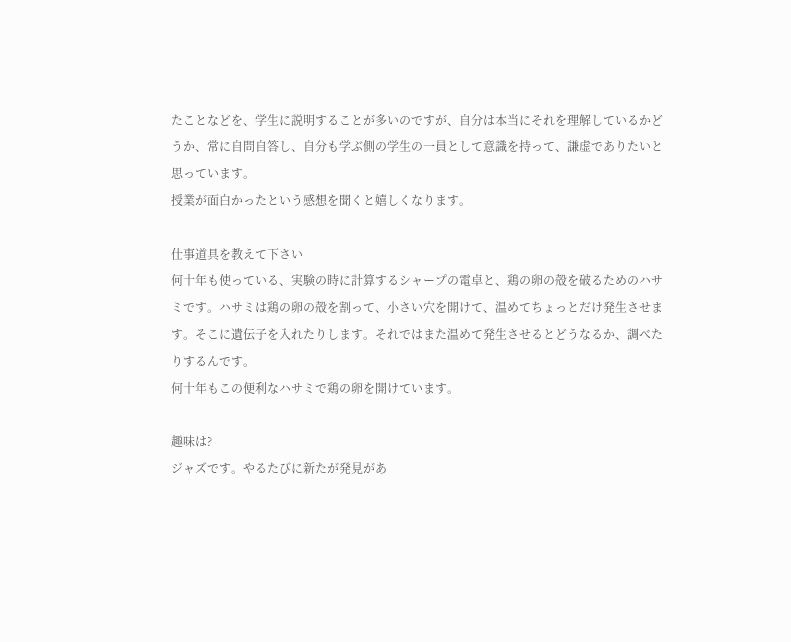たことなどを、学生に説明することが多いのですが、自分は本当にそれを理解しているかどうか、常に自問自答し、自分も学ぶ側の学生の一員として意識を持って、謙虚でありたいと思っています。
授業が面白かったという感想を聞くと嬉しくなります。

仕事道具を教えて下さい
何十年も使っている、実験の時に計算するシャープの電卓と、鶏の卵の殻を破るためのハサミです。ハサミは鶏の卵の殻を割って、小さい穴を開けて、温めてちょっとだけ発生させます。そこに遺伝子を入れたりします。それではまた温めて発生させるとどうなるか、調べたりするんです。
何十年もこの便利なハサミで鶏の卵を開けています。

趣味は?
ジャズです。やるたびに新たが発見があ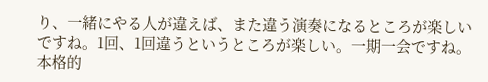り、一緒にやる人が違えば、また違う演奏になるところが楽しいですね。1回、1回違うというところが楽しい。一期一会ですね。
本格的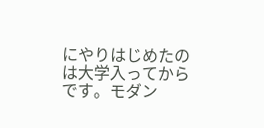にやりはじめたのは大学入ってからです。モダン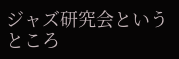ジャズ研究会というところ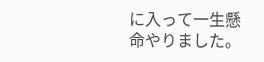に入って一生懸命やりました。